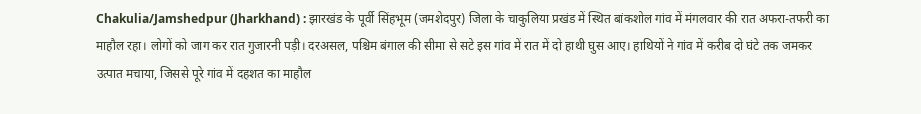Chakulia/Jamshedpur (Jharkhand) : झारखंड के पूर्वी सिंहभूम (जमशेदपुर) जिला के चाकुलिया प्रखंड में स्थित बांकशोल गांव में मंगलवार की रात अफरा-तफरी का माहौल रहा। लोगों को जाग कर रात गुजारनी पड़ी। दरअसल, पश्चिम बंगाल की सीमा से सटे इस गांव में रात में दो हाथी घुस आए। हाथियों ने गांव में करीब दो घंटे तक जमकर उत्पात मचाया, जिससे पूरे गांव में दहशत का माहौल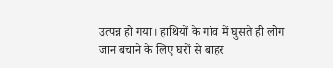उत्पन्न हो गया। हाथियों के गांव में घुसते ही लोग जान बचाने के लिए घरों से बाहर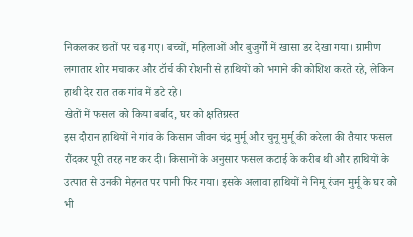निकलकर छतों पर चढ़ गए। बच्चों, महिलाओं और बुजुर्गों में खासा डर देखा गया। ग्रामीण लगातार शोर मचाकर और टॉर्च की रोशनी से हाथियों को भगाने की कोशिश करते रहे, लेकिन हाथी देर रात तक गांव में डटे रहे।
खेतों में फसल को किया बर्बाद, घर को क्षतिग्रस्त
इस दौरान हाथियों ने गांव के किसान जीवन चंद्र मुर्मू और चुनू मुर्मू की करेला की तैयार फसल रौंदकर पूरी तरह नष्ट कर दी। किसानों के अनुसार फसल कटाई के करीब थी और हाथियों के उत्पात से उनकी मेहनत पर पानी फिर गया। इसके अलावा हाथियों ने निमू रंजन मुर्मू के घर को भी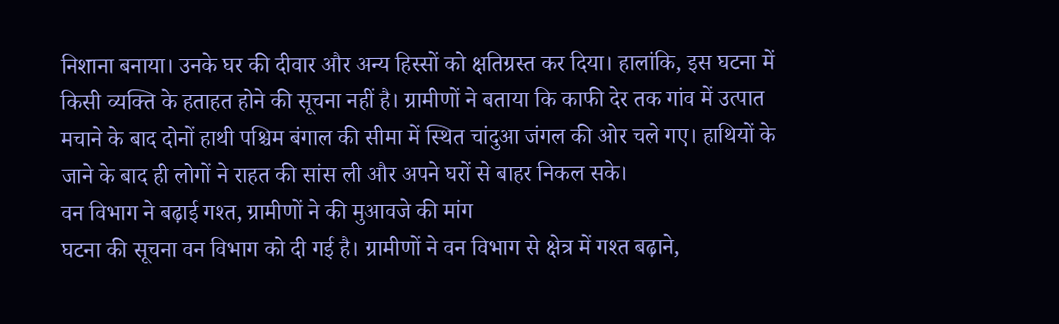निशाना बनाया। उनके घर की दीवार और अन्य हिस्सों को क्षतिग्रस्त कर दिया। हालांकि, इस घटना में किसी व्यक्ति के हताहत होने की सूचना नहीं है। ग्रामीणों ने बताया कि काफी देर तक गांव में उत्पात मचाने के बाद दोनों हाथी पश्चिम बंगाल की सीमा में स्थित चांदुआ जंगल की ओर चले गए। हाथियों के जाने के बाद ही लोगों ने राहत की सांस ली और अपने घरों से बाहर निकल सके।
वन विभाग ने बढ़ाई गश्त, ग्रामीणों ने की मुआवजे की मांग
घटना की सूचना वन विभाग को दी गई है। ग्रामीणों ने वन विभाग से क्षेत्र में गश्त बढ़ाने,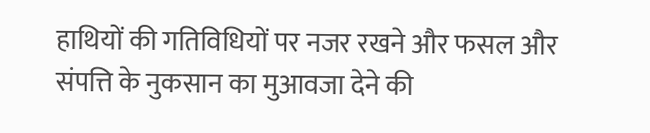हाथियों की गतिविधियों पर नजर रखने और फसल और संपत्ति के नुकसान का मुआवजा देने की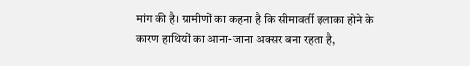मांग की है। ग्रामीणों का कहना है कि सीमावर्ती इलाका होने के कारण हाथियों का आना-जाना अक्सर बना रहता है,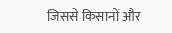जिससे किसानों और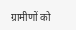ग्रामीणों को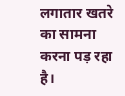लगातार खतरे का सामना करना पड़ रहा है।